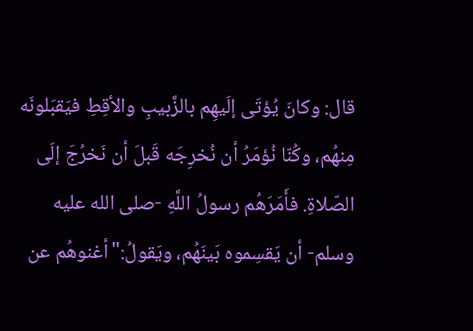قال: وكانَ يُؤتَى إلَيهِم بالزَّبيبِ والأقِطِ فيَقبَلونَه مِنهُم، وكُنّا نُؤمَرُ أن نُخرِجَه قَبلَ أن نَخرُجَ إلَى الصّلاةِ. فأَمَرَهُم رسولُ اللَّهِ -صلى الله عليه وسلم- أن يَقسِموه بَينَهُم، ويَقولُ:"أغنوهُم عن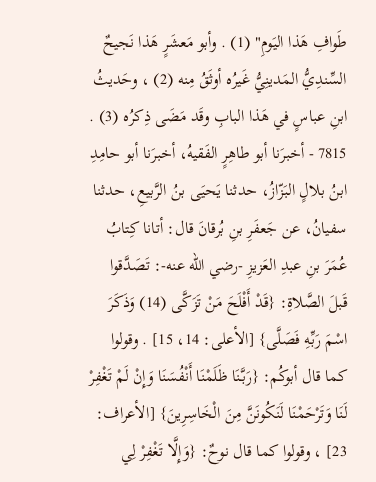طَوافِ هَذا اليَومِ" (1) . وأبو مَعشَرٍ هَذا نَجيحٌ السِّندِيُّ المَدينِيُّ غَيرُه أوثَقُ مِنه (2) ، وحَديثُ ابنِ عباسٍ في هَذا البابِ وقَد مَضَى ذِكرُه (3) .
7815 - أخبرَنا أبو طاهِرٍ الفَقيهُ، أخبرَنا أبو حامِدِ ابنُ بلالٍ البَزّازُ، حدثنا يَحيَى بنُ الرَّبيعِ، حدثنا سفيانُ، عن جَعفَرِ بنِ بُرقانَ قال: أتانا كِتابُ عُمَرَ بنِ عبدِ العَزيزِ -رضي الله عنه-: تَصَدَّقوا قَبلَ الصَّلاةِ: {قَدْ أَفْلَحَ مَنْ تَزَكَّى (14) وَذَكَرَ اسْمَ رَبِّهِ فَصَلَّى} [الأعلى: 14، 15] . وقولوا كما قال أبوكُم: {رَبَّنَا ظَلَمْنَا أَنْفُسَنَا وَإِنْ لَمْ تَغْفِرْ لَنَا وَتَرْحَمْنَا لَنَكُونَنَّ مِنَ الْخَاسِرِينَ} [الأعراف: 23] ، وقولوا كما قال نوحٌ: {وَإِلَّا تَغْفِرْ لِي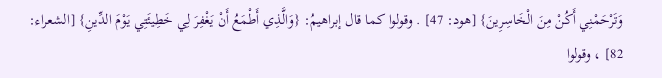وَتَرْحَمْنِي أَكُنْ مِنَ الْخَاسِرِينَ} [هود: 47] . وقولوا كما قال إبراهيمُ: {وَالَّذِي أَطْمَعُ أَنْ يَغْفِرَ لِي خَطِيئَتِي يَوْمَ الدِّينِ} [الشعراء: 82] ، وقولوا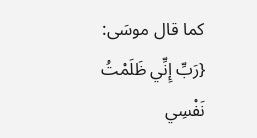كما قال موسَى: {رَبِّ إِنِّي ظَلَمْتُ نَفْسِي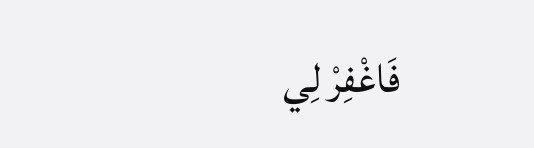فَاغْفِرْ لِي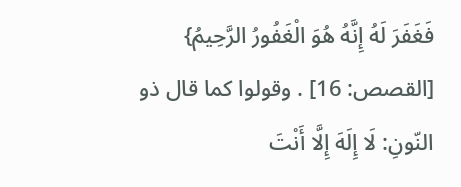فَغَفَرَ لَهُ إِنَّهُ هُوَ الْغَفُورُ الرَّحِيمُ} [القصص: 16] . وقولوا كما قال ذو النّونِ: لَا إِلَهَ إِلَّا أَنْتَ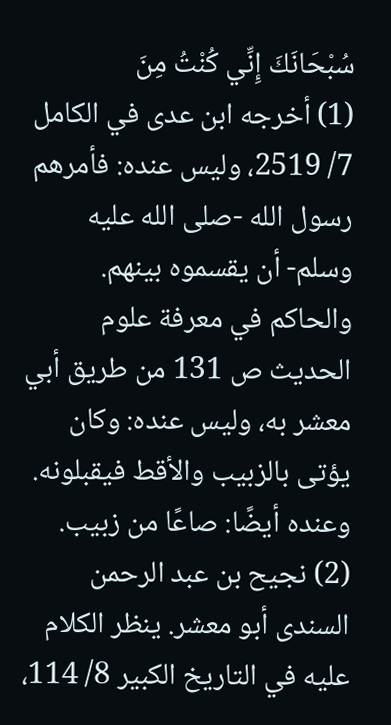سُبْحَانَكَ إِنِّي كُنْتُ مِنَ
(1) أخرجه ابن عدى في الكامل 7/ 2519، وليس عنده: فأمرهم رسول الله -صلى الله عليه وسلم- أن يقسموه بينهم.
والحاكم في معرفة علوم الحديث ص 131 من طريق أبي معشر به، وليس عنده: وكان يؤتى بالزبيب والأقط فيقبلونه. وعنده أيضًا: صاعًا من زبيب.
(2) نجيح بن عبد الرحمن السندى أبو معشر. ينظر الكلام عليه في التاريخ الكبير 8/ 114،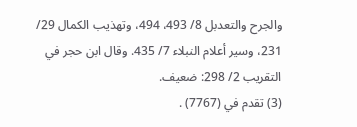والجرح والتعدبل 8/ 493، 494، وتهذيب الكمال 29/ 231، وسير أعلام النبلاء 7/ 435. وقال ابن حجر في التقريب 2/ 298: ضعيف.
(3) تقدم في (7767) .